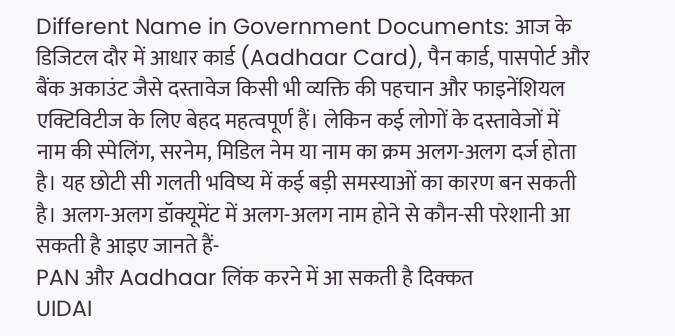Different Name in Government Documents: आज के डिजिटल दौर में आधार कार्ड (Aadhaar Card), पैन कार्ड, पासपोर्ट और बैंक अकाउंट जैसे दस्तावेज किसी भी व्यक्ति की पहचान और फाइनेंशियल एक्टिविटीज के लिए बेहद महत्वपूर्ण हैं। लेकिन कई लोगों के दस्तावेजों में नाम की स्पेलिंग, सरनेम, मिडिल नेम या नाम का क्रम अलग-अलग दर्ज होता है। यह छोटी सी गलती भविष्य में कई बड़ी समस्याओं का कारण बन सकती है। अलग-अलग डॉक्यूमेंट में अलग-अलग नाम होने से कौन-सी परेशानी आ सकती है आइए जानते हैं-
PAN और Aadhaar लिंक करने में आ सकती है दिक्कत
UIDAI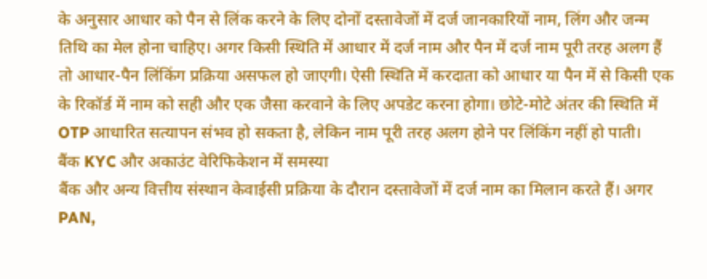के अनुसार आधार को पैन से लिंक करने के लिए दोनों दस्तावेजों में दर्ज जानकारियों नाम, लिंग और जन्म तिथि का मेल होना चाहिए। अगर किसी स्थिति में आधार में दर्ज नाम और पैन में दर्ज नाम पूरी तरह अलग हैं तो आधार-पैन लिंकिंग प्रक्रिया असफल हो जाएगी। ऐसी स्थिति में करदाता को आधार या पैन में से किसी एक के रिकॉर्ड में नाम को सही और एक जैसा करवाने के लिए अपडेट करना होगा। छोटे-मोटे अंतर की स्थिति में OTP आधारित सत्यापन संभव हो सकता है, लेकिन नाम पूरी तरह अलग होने पर लिंकिंग नहीं हो पाती।
बैंक KYC और अकाउंट वेरिफिकेशन में समस्या
बैंक और अन्य वित्तीय संस्थान केवाईसी प्रक्रिया के दौरान दस्तावेजों में दर्ज नाम का मिलान करते हैं। अगर PAN,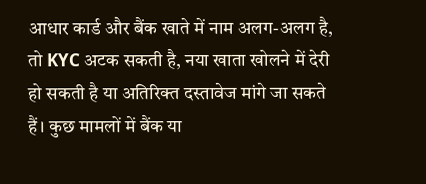आधार कार्ड और बैंक खाते में नाम अलग-अलग है, तो KYC अटक सकती है, नया खाता खोलने में देरी हो सकती है या अतिरिक्त दस्तावेज मांगे जा सकते हैं। कुछ मामलों में बैंक या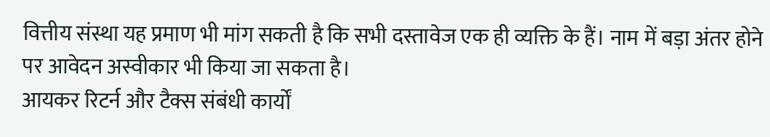वित्तीय संस्था यह प्रमाण भी मांग सकती है कि सभी दस्तावेज एक ही व्यक्ति के हैं। नाम में बड़ा अंतर होने पर आवेदन अस्वीकार भी किया जा सकता है।
आयकर रिटर्न और टैक्स संबंधी कार्यों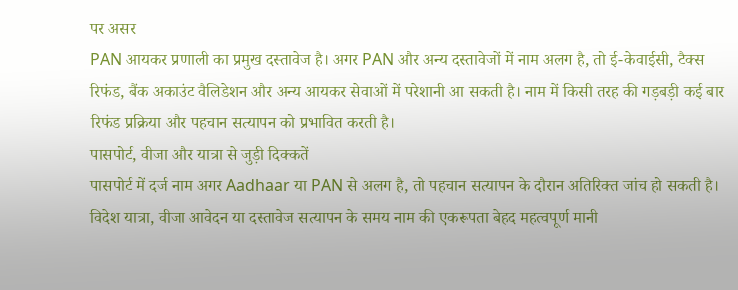पर असर
PAN आयकर प्रणाली का प्रमुख दस्तावेज है। अगर PAN और अन्य दस्तावेजों में नाम अलग है, तो ई-केवाईसी, टैक्स रिफंड, बैंक अकाउंट वैलिडेशन और अन्य आयकर सेवाओं में परेशानी आ सकती है। नाम में किसी तरह की गड़बड़ी कई बार रिफंड प्रक्रिया और पहचान सत्यापन को प्रभावित करती है।
पासपोर्ट, वीजा और यात्रा से जुड़ी दिक्कतें
पासपोर्ट में दर्ज नाम अगर Aadhaar या PAN से अलग है, तो पहचान सत्यापन के दौरान अतिरिक्त जांच हो सकती है। विदेश यात्रा, वीजा आवेदन या दस्तावेज सत्यापन के समय नाम की एकरूपता बेहद महत्वपूर्ण मानी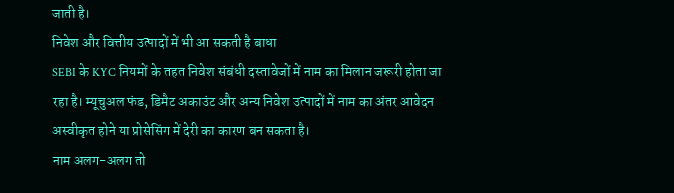जाती है।
निवेश और वित्तीय उत्पादों में भी आ सकती है बाधा
SEBI के KYC नियमों के तहत निवेश संबंधी दस्तावेजों में नाम का मिलान जरूरी होता जा रहा है। म्यूचुअल फंड, डिमैट अकाउंट और अन्य निवेश उत्पादों में नाम का अंतर आवेदन अस्वीकृत होने या प्रोसेसिंग में देरी का कारण बन सकता है।
नाम अलग-अलग तो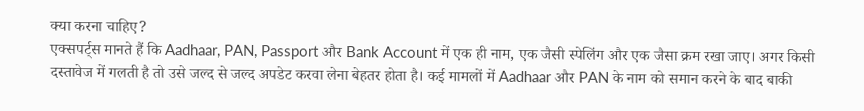क्या करना चाहिए?
एक्सपर्ट्स मानते हैं कि Aadhaar, PAN, Passport और Bank Account में एक ही नाम, एक जैसी स्पेलिंग और एक जैसा क्रम रखा जाए। अगर किसी दस्तावेज में गलती है तो उसे जल्द से जल्द अपडेट करवा लेना बेहतर होता है। कई मामलों में Aadhaar और PAN के नाम को समान करने के बाद बाकी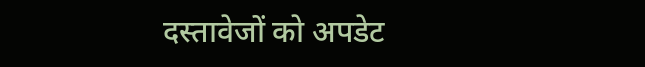दस्तावेजों को अपडेट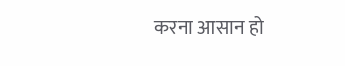करना आसान हो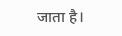जाता है।